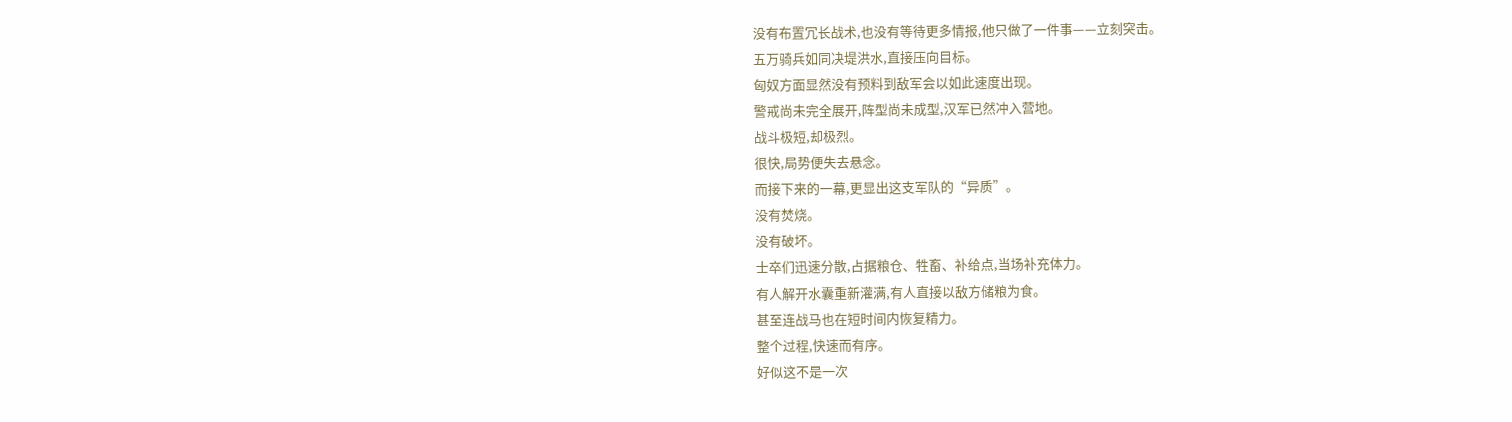没有布置冗长战术,也没有等待更多情报,他只做了一件事——立刻突击。
五万骑兵如同决堤洪水,直接压向目标。
匈奴方面显然没有预料到敌军会以如此速度出现。
警戒尚未完全展开,阵型尚未成型,汉军已然冲入营地。
战斗极短,却极烈。
很快,局势便失去悬念。
而接下来的一幕,更显出这支军队的“异质”。
没有焚烧。
没有破坏。
士卒们迅速分散,占据粮仓、牲畜、补给点,当场补充体力。
有人解开水囊重新灌满,有人直接以敌方储粮为食。
甚至连战马也在短时间内恢复精力。
整个过程,快速而有序。
好似这不是一次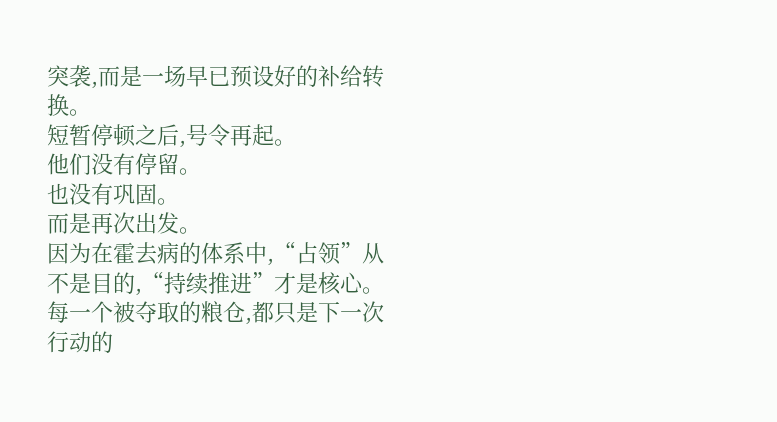突袭,而是一场早已预设好的补给转换。
短暂停顿之后,号令再起。
他们没有停留。
也没有巩固。
而是再次出发。
因为在霍去病的体系中,“占领”从不是目的,“持续推进”才是核心。
每一个被夺取的粮仓,都只是下一次行动的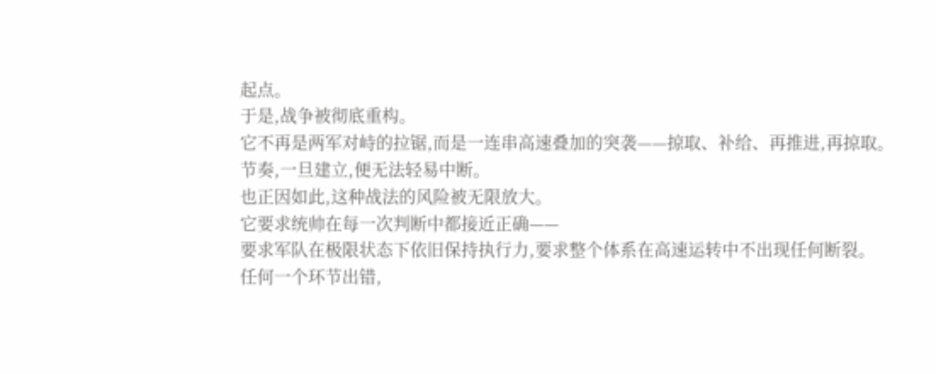起点。
于是,战争被彻底重构。
它不再是两军对峙的拉锯,而是一连串高速叠加的突袭——掠取、补给、再推进,再掠取。
节奏,一旦建立,便无法轻易中断。
也正因如此,这种战法的风险被无限放大。
它要求统帅在每一次判断中都接近正确——
要求军队在极限状态下依旧保持执行力,要求整个体系在高速运转中不出现任何断裂。
任何一个环节出错,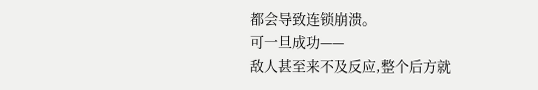都会导致连锁崩溃。
可一旦成功——
敌人甚至来不及反应,整个后方就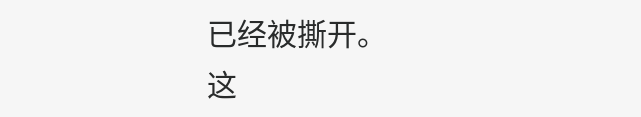已经被撕开。
这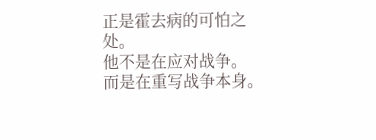正是霍去病的可怕之处。
他不是在应对战争。
而是在重写战争本身。